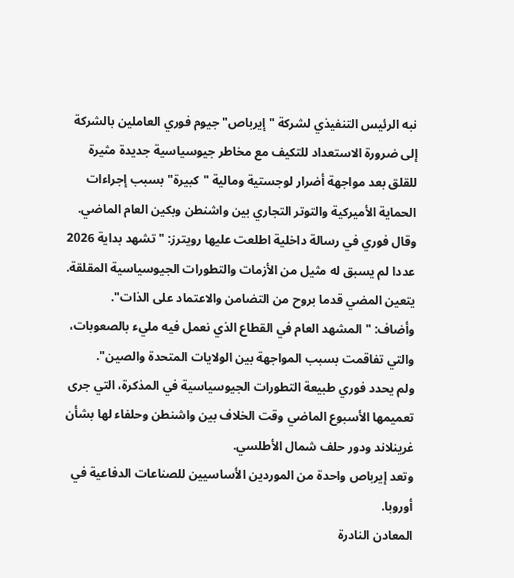نبه الرئيس التنفيذي لشركة "إيرباص" جيوم فوري العاملين بالشركة إلى ضرورة الاستعداد للتكيف مع مخاطر جيوسياسية جديدة مثيرة للقلق بعد مواجهة أضرار لوجستية ومالية "كبيرة" بسبب إجراءات الحماية الأميركية والتوتر التجاري بين واشنطن وبكين العام الماضي.
وقال فوري في رسالة داخلية اطلعت عليها رويترز: "تشهد بداية 2026 عددا لم يسبق له مثيل من الأزمات والتطورات الجيوسياسية المقلقة. يتعين المضي قدما بروح من التضامن والاعتماد على الذات".
وأضاف: "المشهد العام في القطاع الذي نعمل فيه مليء بالصعوبات، والتي تفاقمت بسبب المواجهة بين الولايات المتحدة والصين".
ولم يحدد فوري طبيعة التطورات الجيوسياسية في المذكرة، التي جرى تعميمها الأسبوع الماضي وقت الخلاف بين واشنطن وحلفاء لها بشأن غرينلاند ودور حلف شمال الأطلسي.
وتعد إيرباص واحدة من الموردين الأساسيين للصناعات الدفاعية في أوروبا.
المعادن النادرة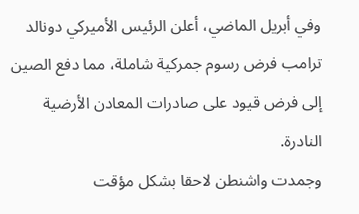وفي أبريل الماضي، أعلن الرئيس الأميركي دونالد ترامب فرض رسوم جمركية شاملة، مما دفع الصين إلى فرض قيود على صادرات المعادن الأرضية النادرة.
وجمدت واشنطن لاحقا بشكل مؤقت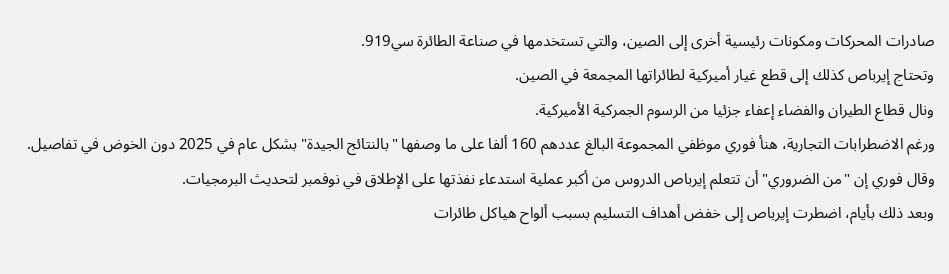صادرات المحركات ومكونات رئيسية أخرى إلى الصين، والتي تستخدمها في صناعة الطائرة سي919.
وتحتاج إيرباص كذلك إلى قطع غيار أميركية لطائراتها المجمعة في الصين.
ونال قطاع الطيران والفضاء إعفاء جزئيا من الرسوم الجمركية الأميركية.
ورغم الاضطرابات التجارية، هنأ فوري موظفي المجموعة البالغ عددهم 160 ألفا على ما وصفها "بالنتائج الجيدة" بشكل عام في 2025 دون الخوض في تفاصيل.
وقال فوري إن "من الضروري" أن تتعلم إيرباص الدروس من أكبر عملية استدعاء نفذتها على الإطلاق في نوفمبر لتحديث البرمجيات.
وبعد ذلك بأيام، اضطرت إيرباص إلى خفض أهداف التسليم بسبب ألواح هياكل طائرات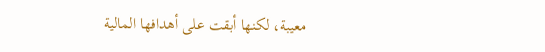معيبة، لكنها أبقت على أهدافها المالية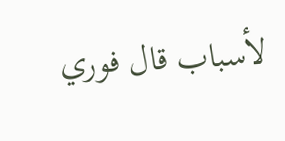لأسباب قال فوري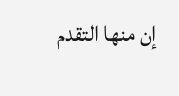إن منها التقدم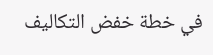في خطة خفض التكاليف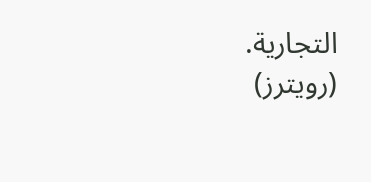التجارية.
(رويترز)